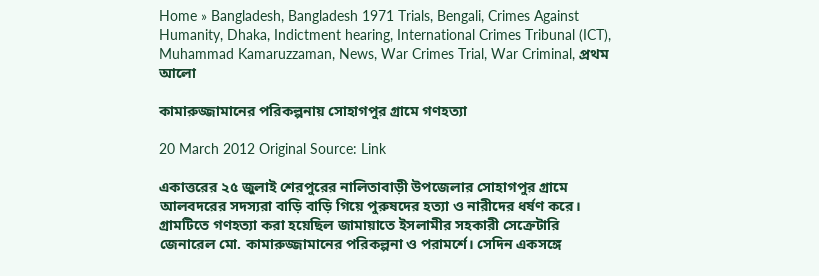Home » Bangladesh, Bangladesh 1971 Trials, Bengali, Crimes Against Humanity, Dhaka, Indictment hearing, International Crimes Tribunal (ICT), Muhammad Kamaruzzaman, News, War Crimes Trial, War Criminal, প্রথম আলো

কামারুজ্জামানের পরিকল্পনায় সোহাগপুর গ্রামে গণহত্যা

20 March 2012 Original Source: Link

একাত্তরের ২৫ জুলাই শেরপুরের নালিতাবাড়ী উপজেলার সোহাগপুর গ্রামে আলবদরের সদস্যরা বাড়ি বাড়ি গিয়ে পুরুষদের হত্যা ও নারীদের ধর্ষণ করে। গ্রামটিতে গণহত্যা করা হয়েছিল জামায়াতে ইসলামীর সহকারী সেক্রেটারি জেনারেল মো. কামারুজ্জামানের পরিকল্পনা ও পরামর্শে। সেদিন একসঙ্গে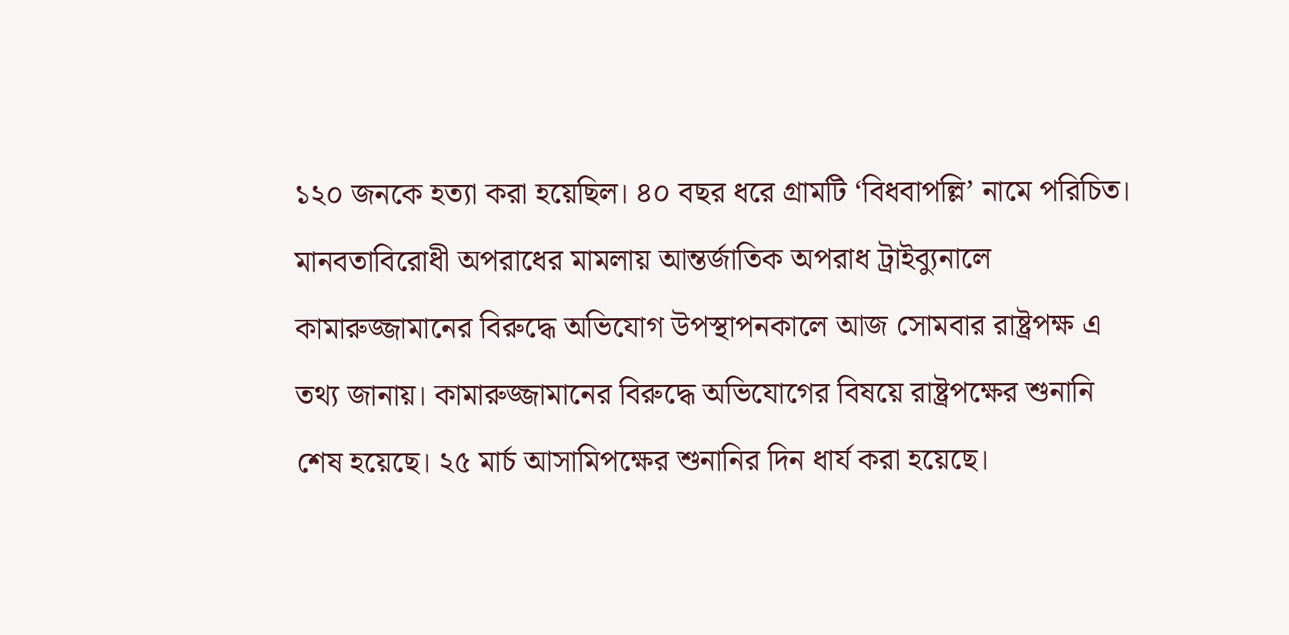১২০ জনকে হত্যা করা হয়েছিল। ৪০ বছর ধরে গ্রামটি ‘বিধবাপল্লি’ নামে পরিচিত।
মানবতাবিরোধী অপরাধের মামলায় আন্তর্জাতিক অপরাধ ট্রাইব্যুনালে কামারুজ্জামানের বিরুদ্ধে অভিযোগ উপস্থাপনকালে আজ সোমবার রাষ্ট্রপক্ষ এ তথ্য জানায়। কামারুজ্জামানের বিরুদ্ধে অভিযোগের বিষয়ে রাষ্ট্রপক্ষের শুনানি শেষ হয়েছে। ২৫ মার্চ আসামিপক্ষের শুনানির দিন ধার্য করা হয়েছে।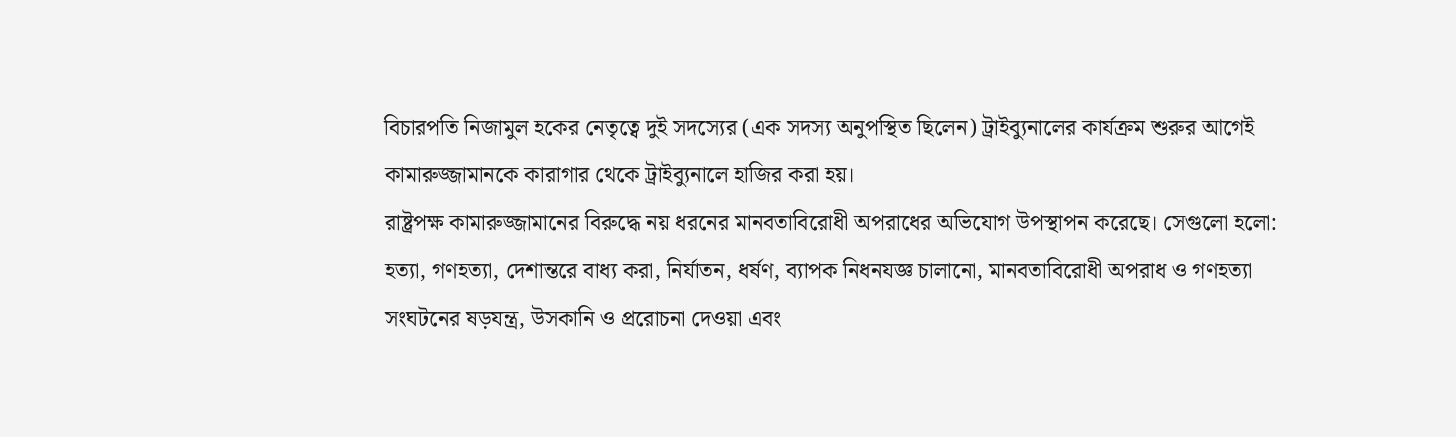বিচারপতি নিজামুল হকের নেতৃত্বে দুই সদস্যের (এক সদস্য অনুপস্থিত ছিলেন) ট্রাইব্যুনালের কার্যক্রম শুরুর আগেই কামারুজ্জামানকে কারাগার থেকে ট্রাইব্যুনালে হাজির করা হয়।
রাষ্ট্রপক্ষ কামারুজ্জামানের বিরুদ্ধে নয় ধরনের মানবতাবিরোধী অপরাধের অভিযোগ উপস্থাপন করেছে। সেগুলো হলো: হত্যা, গণহত্যা, দেশান্তরে বাধ্য করা, নির্যাতন, ধর্ষণ, ব্যাপক নিধনযজ্ঞ চালানো, মানবতাবিরোধী অপরাধ ও গণহত্যা সংঘটনের ষড়যন্ত্র, উসকানি ও প্ররোচনা দেওয়া এবং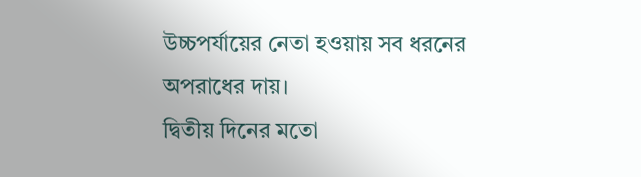উচ্চপর্যায়ের নেতা হওয়ায় সব ধরনের অপরাধের দায়।
দ্বিতীয় দিনের মতো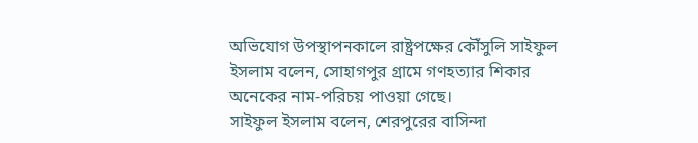অভিযোগ উপস্থাপনকালে রাষ্ট্রপক্ষের কৌঁসুলি সাইফুল ইসলাম বলেন, সোহাগপুর গ্রামে গণহত্যার শিকার অনেকের নাম-পরিচয় পাওয়া গেছে।
সাইফুল ইসলাম বলেন, শেরপুরের বাসিন্দা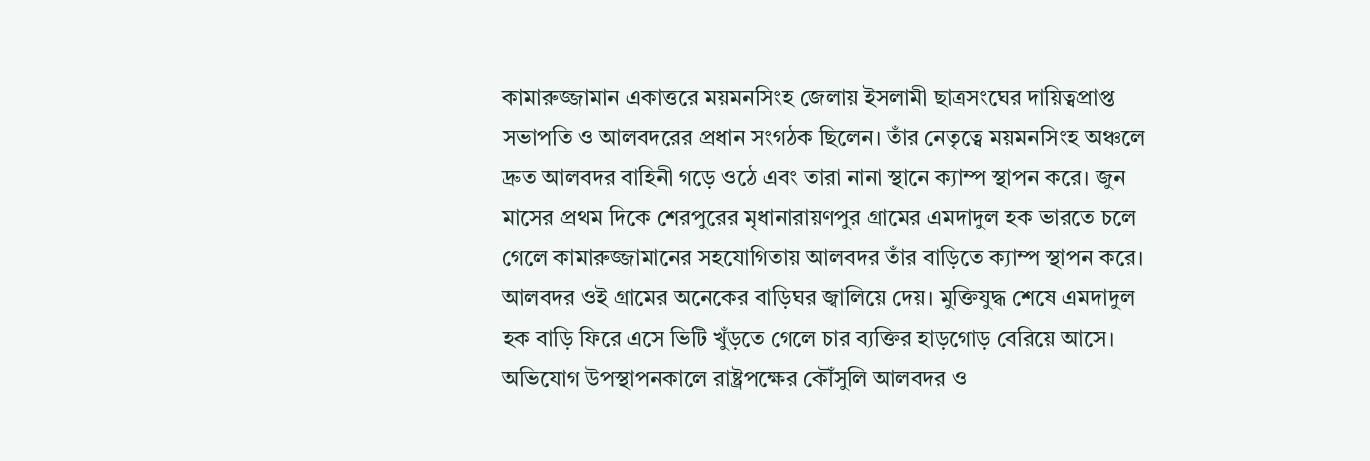কামারুজ্জামান একাত্তরে ময়মনসিংহ জেলায় ইসলামী ছাত্রসংঘের দায়িত্বপ্রাপ্ত সভাপতি ও আলবদরের প্রধান সংগঠক ছিলেন। তাঁর নেতৃত্বে ময়মনসিংহ অঞ্চলে দ্রুত আলবদর বাহিনী গড়ে ওঠে এবং তারা নানা স্থানে ক্যাম্প স্থাপন করে। জুন মাসের প্রথম দিকে শেরপুরের মৃধানারায়ণপুর গ্রামের এমদাদুল হক ভারতে চলে গেলে কামারুজ্জামানের সহযোগিতায় আলবদর তাঁর বাড়িতে ক্যাম্প স্থাপন করে। আলবদর ওই গ্রামের অনেকের বাড়িঘর জ্বালিয়ে দেয়। মুক্তিযুদ্ধ শেষে এমদাদুল হক বাড়ি ফিরে এসে ভিটি খুঁড়তে গেলে চার ব্যক্তির হাড়গোড় বেরিয়ে আসে।
অভিযোগ উপস্থাপনকালে রাষ্ট্রপক্ষের কৌঁসুলি আলবদর ও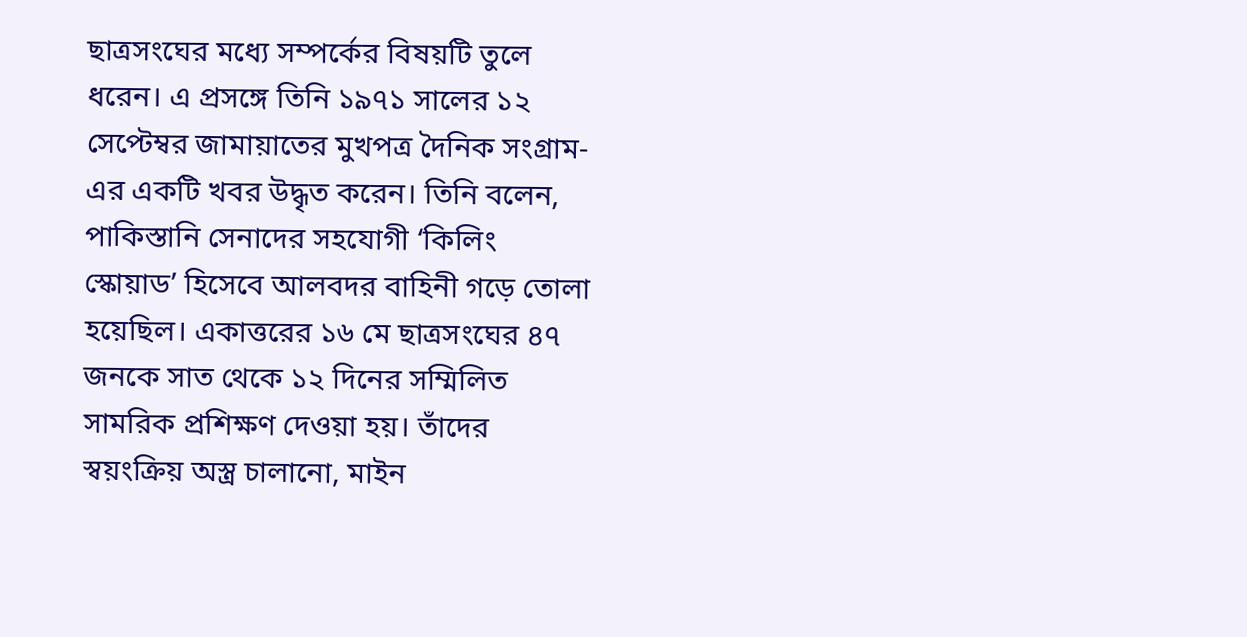ছাত্রসংঘের মধ্যে সম্পর্কের বিষয়টি তুলে ধরেন। এ প্রসঙ্গে তিনি ১৯৭১ সালের ১২ সেপ্টেম্বর জামায়াতের মুখপত্র দৈনিক সংগ্রাম-এর একটি খবর উদ্ধৃত করেন। তিনি বলেন, পাকিস্তানি সেনাদের সহযোগী ‘কিলিং স্কোয়াড’ হিসেবে আলবদর বাহিনী গড়ে তোলা হয়েছিল। একাত্তরের ১৬ মে ছাত্রসংঘের ৪৭ জনকে সাত থেকে ১২ দিনের সম্মিলিত সামরিক প্রশিক্ষণ দেওয়া হয়। তাঁদের স্বয়ংক্রিয় অস্ত্র চালানো, মাইন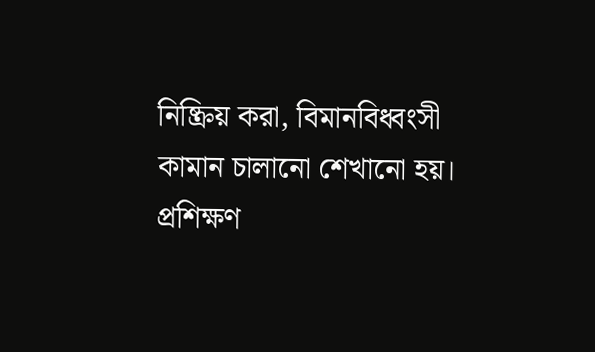নিষ্ক্রিয় করা, বিমানবিধ্বংসী কামান চালানো শেখানো হয়। প্রশিক্ষণ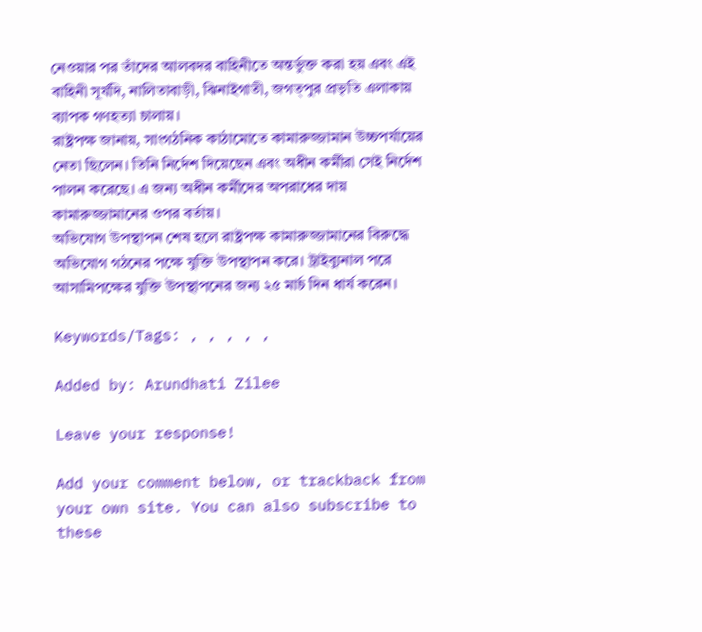নেওয়ার পর তাঁদের আলবদর বাহিনীতে অন্তর্ভুক্ত করা হয় এবং এই বাহিনী সূর্যদি, নালিতাবাড়ী, ঝিনাইগাতী, জগত্পুর প্রভৃতি এলাকায় ব্যাপক গণহত্যা চালায়।
রাষ্ট্রপক্ষ জানায়, সাংগঠনিক কাঠামোতে কামারুজ্জামান উচ্চপর্যায়ের নেতা ছিলেন। তিনি নির্দেশ দিয়েছেন এবং অধীন কর্মীরা সেই নির্দেশ পালন করেছে। এ জন্য অধীন কর্মীদের অপরাধের দায় কামারুজ্জামানের ওপর বর্তায়।
অভিযোগ উপস্থাপন শেষ হলে রাষ্ট্রপক্ষ কামারুজ্জামানের বিরুদ্ধে অভিযোগ গঠনের পক্ষে যুক্তি উপস্থাপন করে। ট্রাইব্যুনাল পরে আসামিপক্ষের যুক্তি উপস্থাপনের জন্য ২৫ মার্চ দিন ধার্য করেন।

Keywords/Tags: , , , , ,

Added by: Arundhati Zilee

Leave your response!

Add your comment below, or trackback from your own site. You can also subscribe to these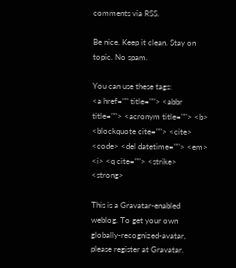comments via RSS.

Be nice. Keep it clean. Stay on topic. No spam.

You can use these tags:
<a href="" title=""> <abbr title=""> <acronym title=""> <b> <blockquote cite=""> <cite> <code> <del datetime=""> <em> <i> <q cite=""> <strike> <strong>

This is a Gravatar-enabled weblog. To get your own globally-recognized-avatar, please register at Gravatar.